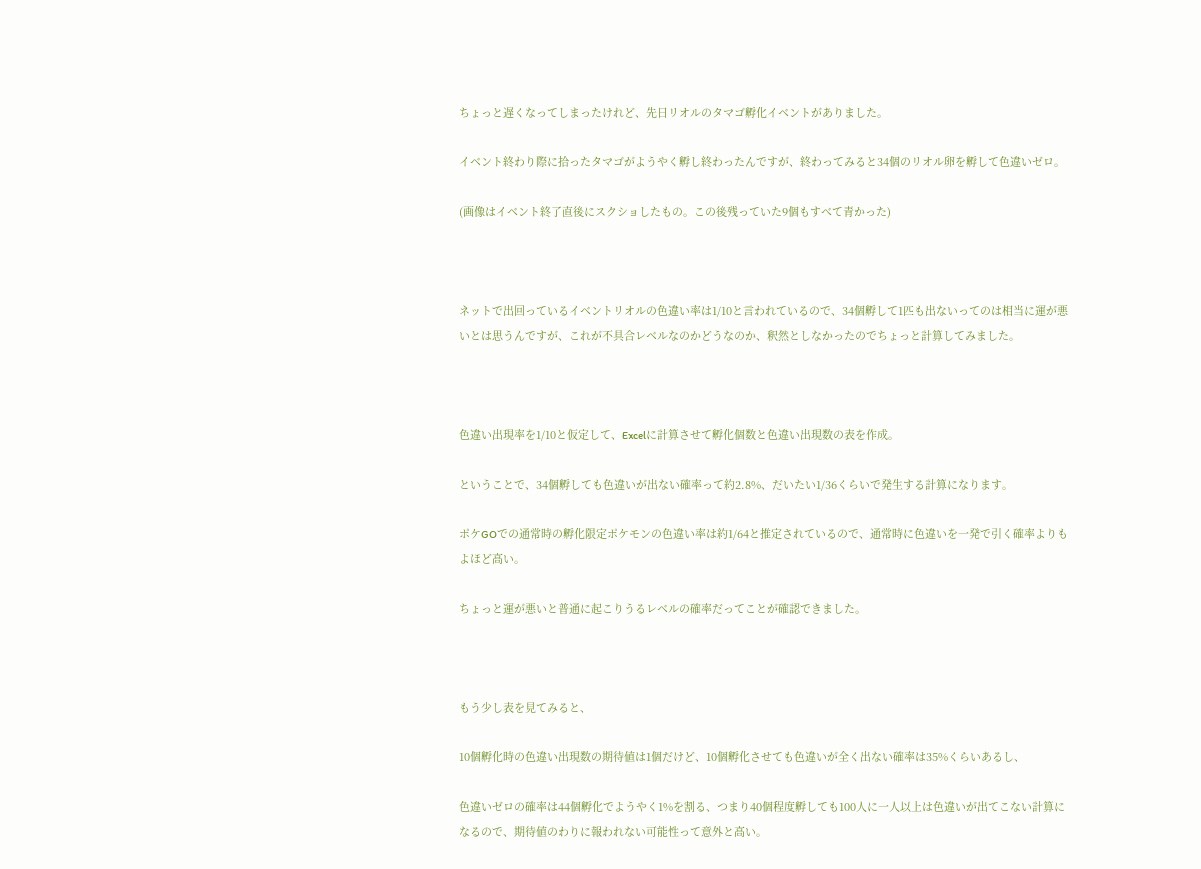ちょっと遅くなってしまったけれど、先日リオルのタマゴ孵化イベントがありました。

イベント終わり際に拾ったタマゴがようやく孵し終わったんですが、終わってみると34個のリオル卵を孵して色違いゼロ。

(画像はイベント終了直後にスクショしたもの。この後残っていた9個もすべて青かった)



ネットで出回っているイベントリオルの色違い率は1/10と言われているので、34個孵して1匹も出ないってのは相当に運が悪いとは思うんですが、これが不具合レベルなのかどうなのか、釈然としなかったのでちょっと計算してみました。



色違い出現率を1/10と仮定して、Excelに計算させて孵化個数と色違い出現数の表を作成。

ということで、34個孵しても色違いが出ない確率って約2.8%、だいたい1/36くらいで発生する計算になります。

ポケGOでの通常時の孵化限定ポケモンの色違い率は約1/64と推定されているので、通常時に色違いを一発で引く確率よりもよほど高い。

ちょっと運が悪いと普通に起こりうるレベルの確率だってことが確認できました。



もう少し表を見てみると、

10個孵化時の色違い出現数の期待値は1個だけど、10個孵化させても色違いが全く出ない確率は35%くらいあるし、

色違いゼロの確率は44個孵化でようやく1%を割る、つまり40個程度孵しても100人に一人以上は色違いが出てこない計算になるので、期待値のわりに報われない可能性って意外と高い。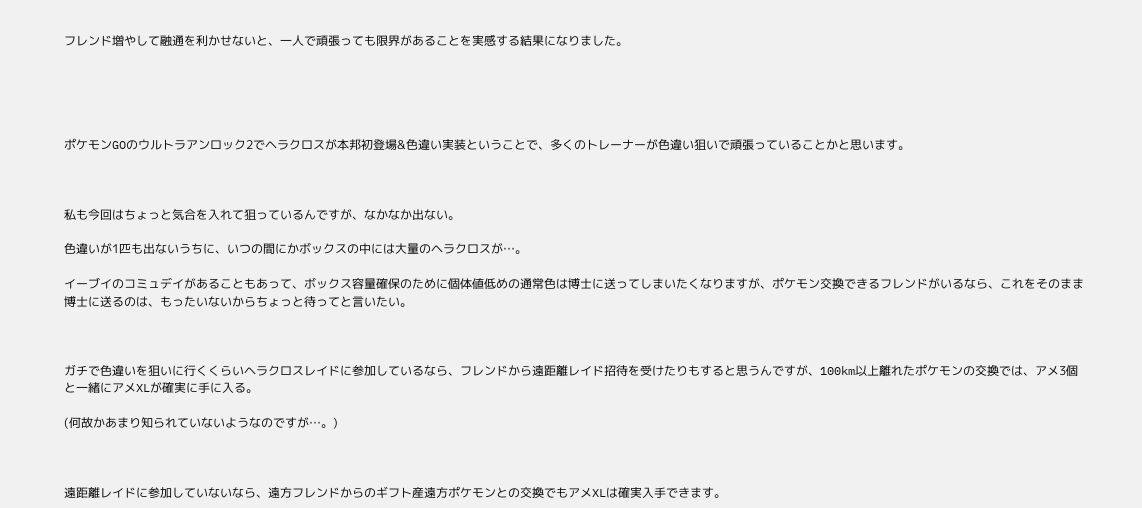フレンド増やして融通を利かせないと、一人で頑張っても限界があることを実感する結果になりました。





ポケモンGOのウルトラアンロック2でヘラクロスが本邦初登場&色違い実装ということで、多くのトレーナーが色違い狙いで頑張っていることかと思います。



私も今回はちょっと気合を入れて狙っているんですが、なかなか出ない。

色違いが1匹も出ないうちに、いつの間にかボックスの中には大量のヘラクロスが…。

イーブイのコミュデイがあることもあって、ボックス容量確保のために個体値低めの通常色は博士に送ってしまいたくなりますが、ポケモン交換できるフレンドがいるなら、これをそのまま博士に送るのは、もったいないからちょっと待ってと言いたい。



ガチで色違いを狙いに行くくらいヘラクロスレイドに参加しているなら、フレンドから遠距離レイド招待を受けたりもすると思うんですが、100km以上離れたポケモンの交換では、アメ3個と一緒にアメXLが確実に手に入る。

(何故かあまり知られていないようなのですが…。)



遠距離レイドに参加していないなら、遠方フレンドからのギフト産遠方ポケモンとの交換でもアメXLは確実入手できます。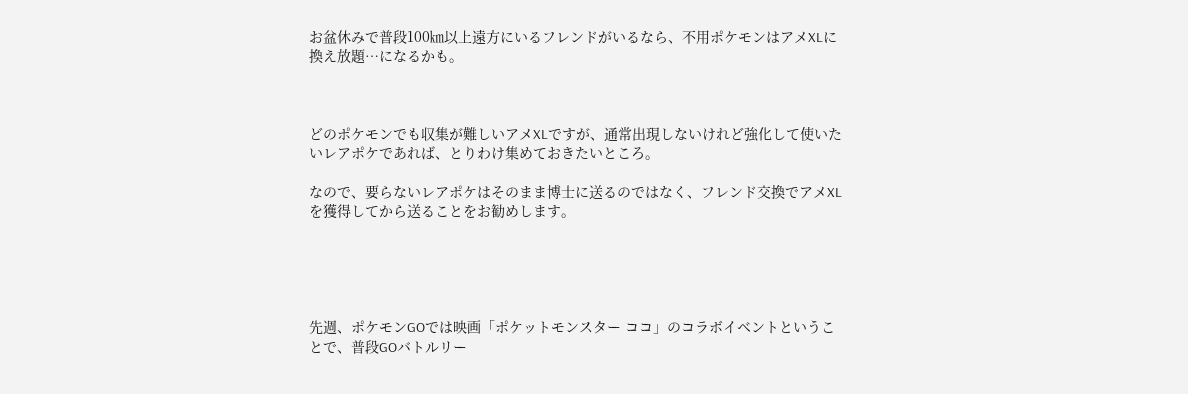お盆休みで普段100㎞以上遠方にいるフレンドがいるなら、不用ポケモンはアメXLに換え放題…になるかも。



どのポケモンでも収集が難しいアメXLですが、通常出現しないけれど強化して使いたいレアポケであれば、とりわけ集めておきたいところ。

なので、要らないレアポケはそのまま博士に送るのではなく、フレンド交換でアメXLを獲得してから送ることをお勧めします。





先週、ポケモンGOでは映画「ポケットモンスター ココ」のコラボイベントということで、普段GOバトルリー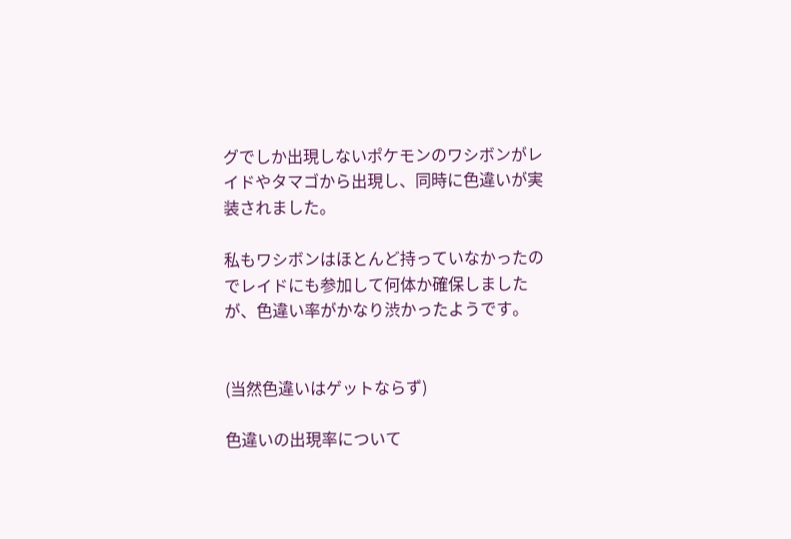グでしか出現しないポケモンのワシボンがレイドやタマゴから出現し、同時に色違いが実装されました。

私もワシボンはほとんど持っていなかったのでレイドにも参加して何体か確保しましたが、色違い率がかなり渋かったようです。


(当然色違いはゲットならず)

色違いの出現率について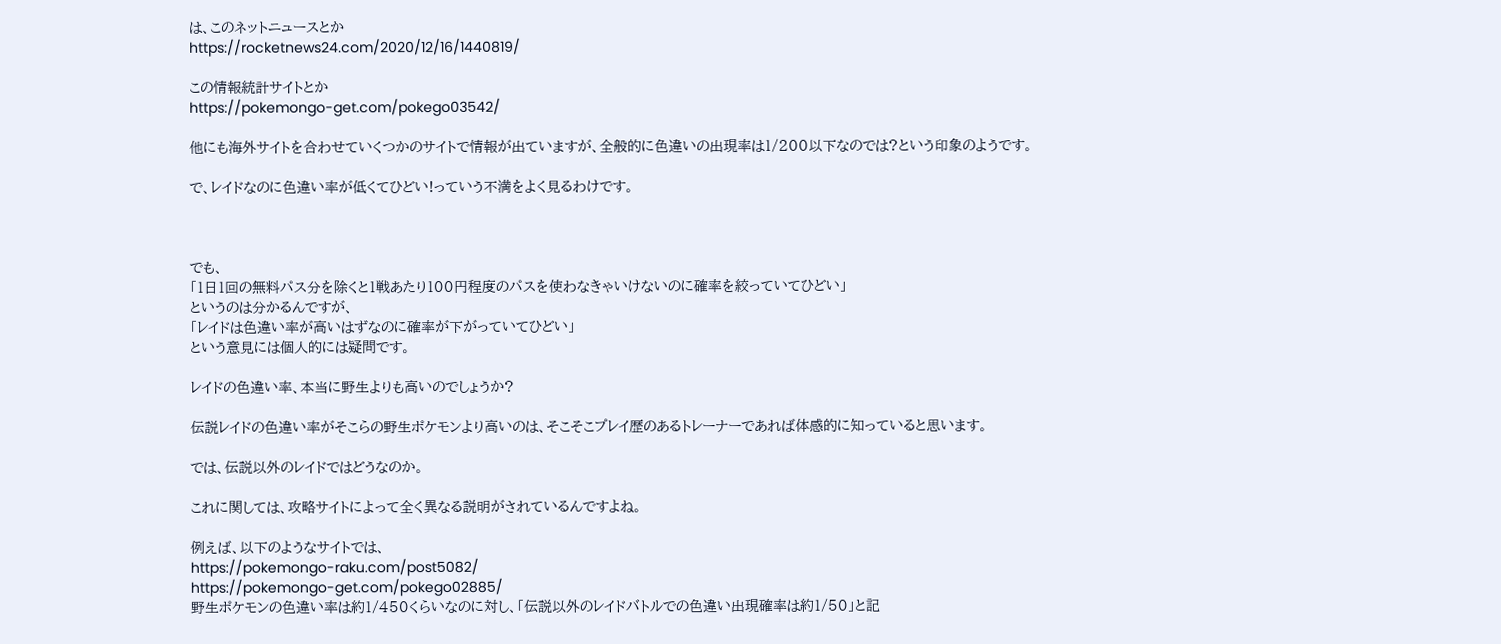は、このネットニュースとか
https://rocketnews24.com/2020/12/16/1440819/

この情報統計サイトとか
https://pokemongo-get.com/pokego03542/

他にも海外サイトを合わせていくつかのサイトで情報が出ていますが、全般的に色違いの出現率は1/200以下なのでは?という印象のようです。

で、レイドなのに色違い率が低くてひどい!っていう不満をよく見るわけです。



でも、
「1日1回の無料パス分を除くと1戦あたり100円程度のパスを使わなきゃいけないのに確率を絞っていてひどい」
というのは分かるんですが、
「レイドは色違い率が高いはずなのに確率が下がっていてひどい」
という意見には個人的には疑問です。

レイドの色違い率、本当に野生よりも高いのでしょうか?

伝説レイドの色違い率がそこらの野生ポケモンより高いのは、そこそこプレイ歴のあるトレーナーであれば体感的に知っていると思います。

では、伝説以外のレイドではどうなのか。

これに関しては、攻略サイトによって全く異なる説明がされているんですよね。

例えば、以下のようなサイトでは、
https://pokemongo-raku.com/post5082/
https://pokemongo-get.com/pokego02885/
野生ポケモンの色違い率は約1/450くらいなのに対し、「伝説以外のレイドバトルでの色違い出現確率は約1/50」と記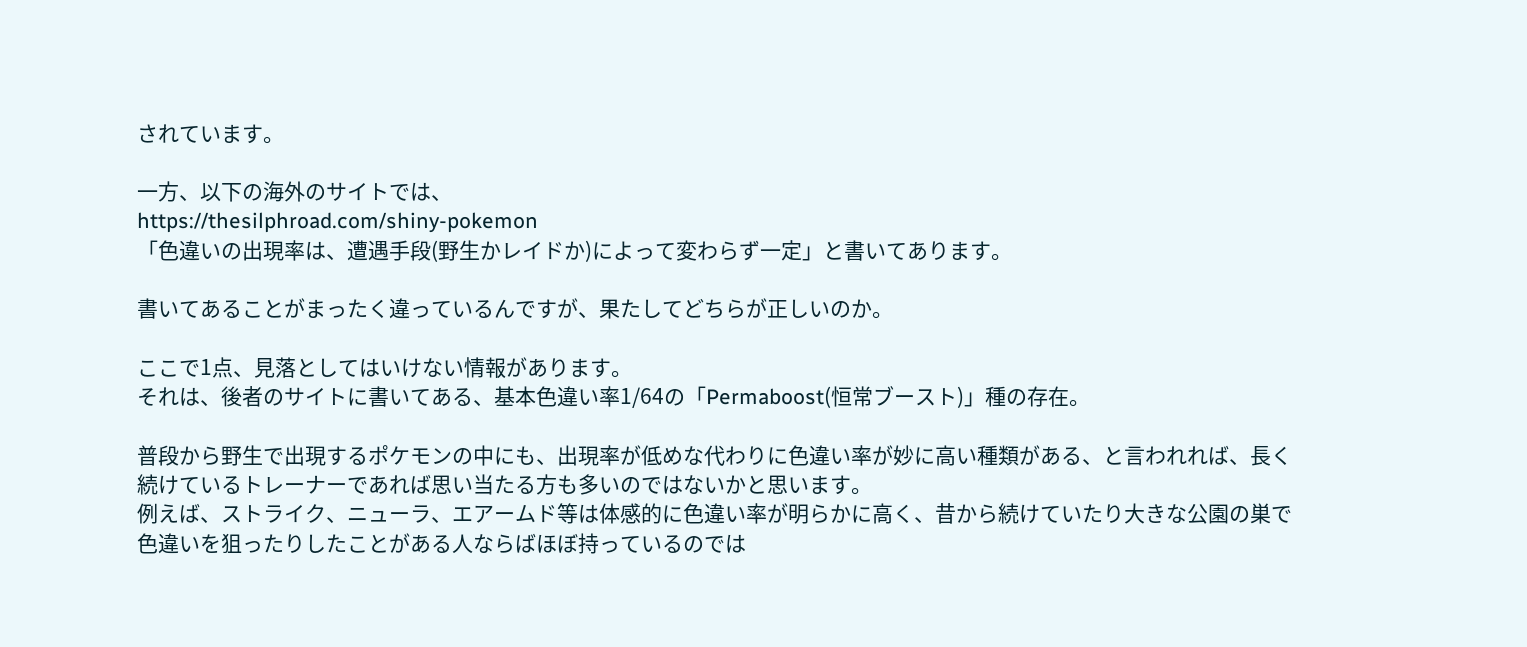されています。

一方、以下の海外のサイトでは、
https://thesilphroad.com/shiny-pokemon
「色違いの出現率は、遭遇手段(野生かレイドか)によって変わらず一定」と書いてあります。

書いてあることがまったく違っているんですが、果たしてどちらが正しいのか。

ここで1点、見落としてはいけない情報があります。
それは、後者のサイトに書いてある、基本色違い率1/64の「Permaboost(恒常ブースト)」種の存在。

普段から野生で出現するポケモンの中にも、出現率が低めな代わりに色違い率が妙に高い種類がある、と言われれば、長く続けているトレーナーであれば思い当たる方も多いのではないかと思います。
例えば、ストライク、ニューラ、エアームド等は体感的に色違い率が明らかに高く、昔から続けていたり大きな公園の巣で色違いを狙ったりしたことがある人ならばほぼ持っているのでは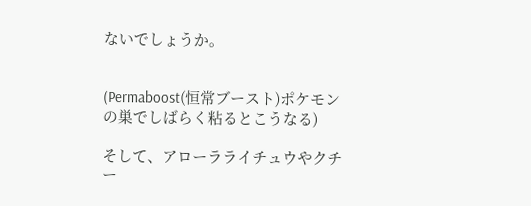ないでしょうか。


(Permaboost(恒常ブースト)ポケモンの巣でしばらく粘るとこうなる)

そして、アローラライチュウやクチー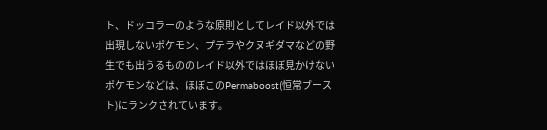ト、ドッコラーのような原則としてレイド以外では出現しないポケモン、プテラやクヌギダマなどの野生でも出うるもののレイド以外ではほぼ見かけないポケモンなどは、ほぼこのPermaboost(恒常ブースト)にランクされています。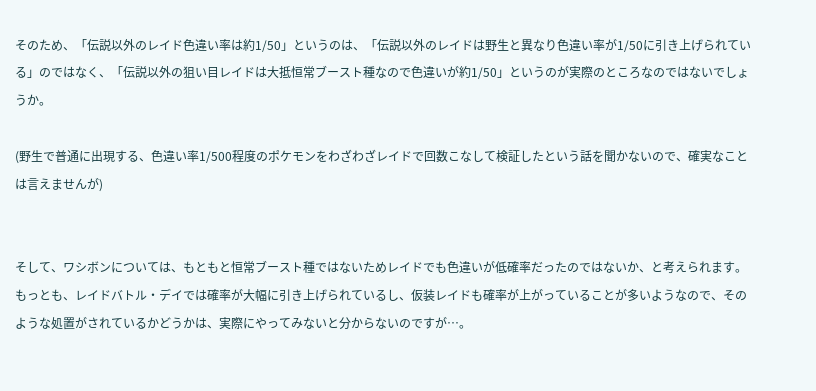そのため、「伝説以外のレイド色違い率は約1/50」というのは、「伝説以外のレイドは野生と異なり色違い率が1/50に引き上げられている」のではなく、「伝説以外の狙い目レイドは大抵恒常ブースト種なので色違いが約1/50」というのが実際のところなのではないでしょうか。

(野生で普通に出現する、色違い率1/500程度のポケモンをわざわざレイドで回数こなして検証したという話を聞かないので、確実なことは言えませんが)


そして、ワシボンについては、もともと恒常ブースト種ではないためレイドでも色違いが低確率だったのではないか、と考えられます。
もっとも、レイドバトル・デイでは確率が大幅に引き上げられているし、仮装レイドも確率が上がっていることが多いようなので、そのような処置がされているかどうかは、実際にやってみないと分からないのですが…。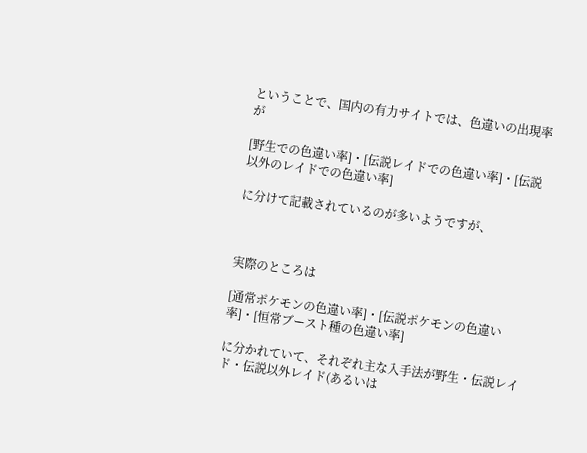ということで、国内の有力サイトでは、色違いの出現率が

[野生での色違い率]・[伝説レイドでの色違い率]・[伝説以外のレイドでの色違い率]

に分けて記載されているのが多いようですが、



実際のところは

[通常ポケモンの色違い率]・[伝説ポケモンの色違い率]・[恒常ブースト種の色違い率]

に分かれていて、それぞれ主な入手法が野生・伝説レイド・伝説以外レイド(あるいは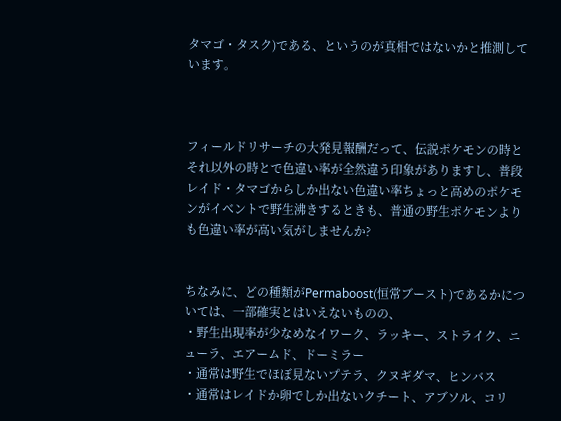タマゴ・タスク)である、というのが真相ではないかと推測しています。



フィールドリサーチの大発見報酬だって、伝説ポケモンの時とそれ以外の時とで色違い率が全然違う印象がありますし、普段レイド・タマゴからしか出ない色違い率ちょっと高めのポケモンがイベントで野生沸きするときも、普通の野生ポケモンよりも色違い率が高い気がしませんか?


ちなみに、どの種類がPermaboost(恒常ブースト)であるかについては、一部確実とはいえないものの、
・野生出現率が少なめなイワーク、ラッキー、ストライク、ニューラ、エアームド、ドーミラー
・通常は野生でほぼ見ないプテラ、クヌギダマ、ヒンバス
・通常はレイドか卵でしか出ないクチート、アブソル、コリ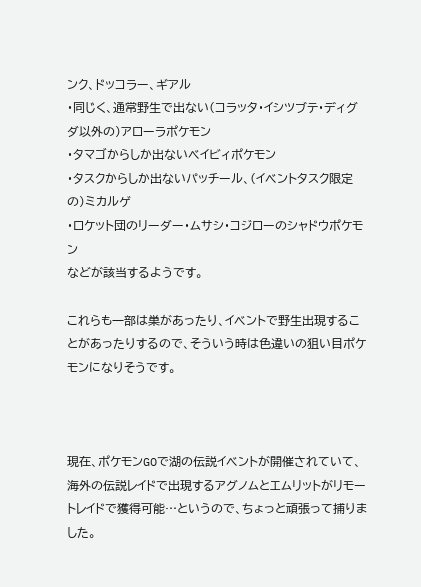ンク、ドッコラー、ギアル
・同じく、通常野生で出ない(コラッタ・イシツブテ・ディグダ以外の)アローラポケモン
・タマゴからしか出ないベイビィポケモン
・タスクからしか出ないパッチール、(イベントタスク限定の)ミカルゲ
・ロケット団のリーダー・ムサシ・コジローのシャドウポケモン
などが該当するようです。

これらも一部は巣があったり、イベントで野生出現することがあったりするので、そういう時は色違いの狙い目ポケモンになりそうです。



現在、ポケモンGOで湖の伝説イベントが開催されていて、海外の伝説レイドで出現するアグノムとエムリットがリモートレイドで獲得可能…というので、ちょっと頑張って捕りました。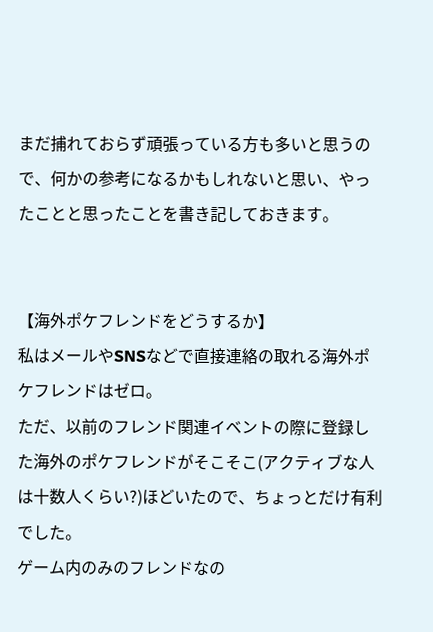まだ捕れておらず頑張っている方も多いと思うので、何かの参考になるかもしれないと思い、やったことと思ったことを書き記しておきます。


【海外ポケフレンドをどうするか】
私はメールやSNSなどで直接連絡の取れる海外ポケフレンドはゼロ。
ただ、以前のフレンド関連イベントの際に登録した海外のポケフレンドがそこそこ(アクティブな人は十数人くらい?)ほどいたので、ちょっとだけ有利でした。
ゲーム内のみのフレンドなの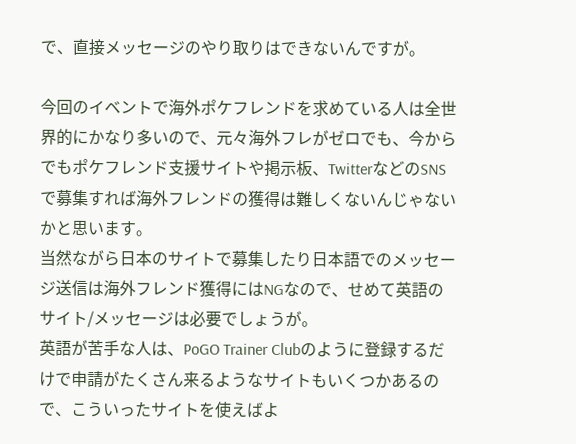で、直接メッセージのやり取りはできないんですが。

今回のイベントで海外ポケフレンドを求めている人は全世界的にかなり多いので、元々海外フレがゼロでも、今からでもポケフレンド支援サイトや掲示板、TwitterなどのSNSで募集すれば海外フレンドの獲得は難しくないんじゃないかと思います。
当然ながら日本のサイトで募集したり日本語でのメッセージ送信は海外フレンド獲得にはNGなので、せめて英語のサイト/メッセージは必要でしょうが。
英語が苦手な人は、PoGO Trainer Clubのように登録するだけで申請がたくさん来るようなサイトもいくつかあるので、こういったサイトを使えばよ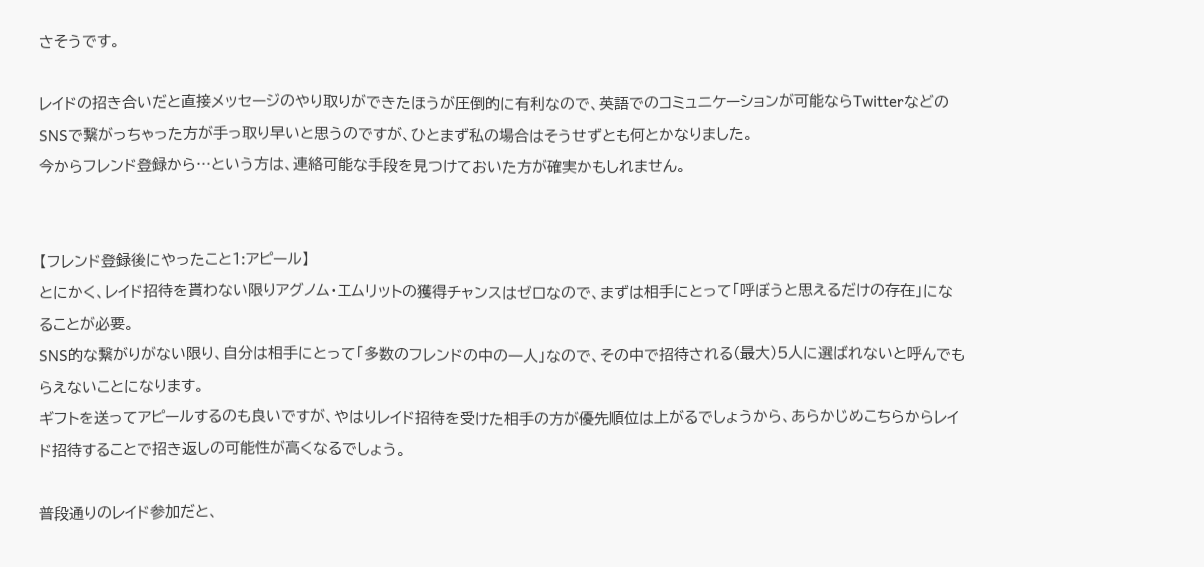さそうです。

レイドの招き合いだと直接メッセージのやり取りができたほうが圧倒的に有利なので、英語でのコミュニケーションが可能ならTwitterなどのSNSで繋がっちゃった方が手っ取り早いと思うのですが、ひとまず私の場合はそうせずとも何とかなりました。
今からフレンド登録から…という方は、連絡可能な手段を見つけておいた方が確実かもしれません。


【フレンド登録後にやったこと1:アピール】
とにかく、レイド招待を貰わない限りアグノム・エムリットの獲得チャンスはゼロなので、まずは相手にとって「呼ぼうと思えるだけの存在」になることが必要。
SNS的な繋がりがない限り、自分は相手にとって「多数のフレンドの中の一人」なので、その中で招待される(最大)5人に選ばれないと呼んでもらえないことになります。
ギフトを送ってアピールするのも良いですが、やはりレイド招待を受けた相手の方が優先順位は上がるでしょうから、あらかじめこちらからレイド招待することで招き返しの可能性が高くなるでしょう。

普段通りのレイド参加だと、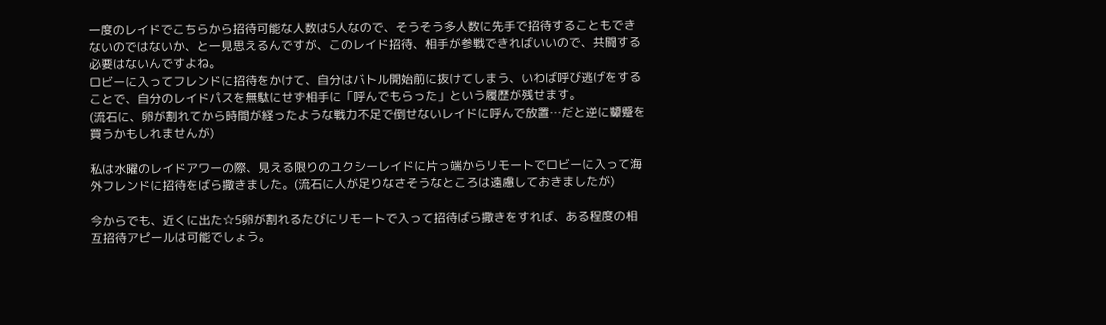一度のレイドでこちらから招待可能な人数は5人なので、そうそう多人数に先手で招待することもできないのではないか、と一見思えるんですが、このレイド招待、相手が参戦できればいいので、共闘する必要はないんですよね。
ロビーに入ってフレンドに招待をかけて、自分はバトル開始前に抜けてしまう、いわば呼び逃げをすることで、自分のレイドパスを無駄にせず相手に「呼んでもらった」という履歴が残せます。
(流石に、卵が割れてから時間が経ったような戦力不足で倒せないレイドに呼んで放置…だと逆に顰蹙を買うかもしれませんが)

私は水曜のレイドアワーの際、見える限りのユクシーレイドに片っ端からリモートでロビーに入って海外フレンドに招待をばら撒きました。(流石に人が足りなさそうなところは遠慮しておきましたが)

今からでも、近くに出た☆5卵が割れるたびにリモートで入って招待ばら撒きをすれば、ある程度の相互招待アピールは可能でしょう。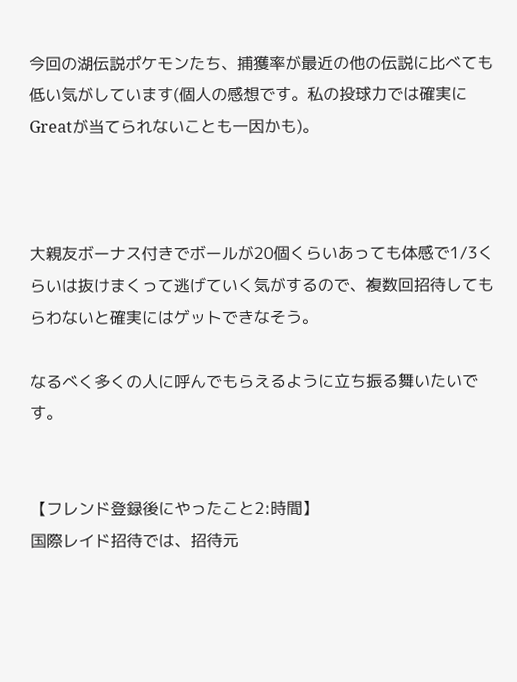今回の湖伝説ポケモンたち、捕獲率が最近の他の伝説に比べても低い気がしています(個人の感想です。私の投球力では確実にGreatが当てられないことも一因かも)。



大親友ボーナス付きでボールが20個くらいあっても体感で1/3くらいは抜けまくって逃げていく気がするので、複数回招待してもらわないと確実にはゲットできなそう。

なるべく多くの人に呼んでもらえるように立ち振る舞いたいです。


【フレンド登録後にやったこと2:時間】
国際レイド招待では、招待元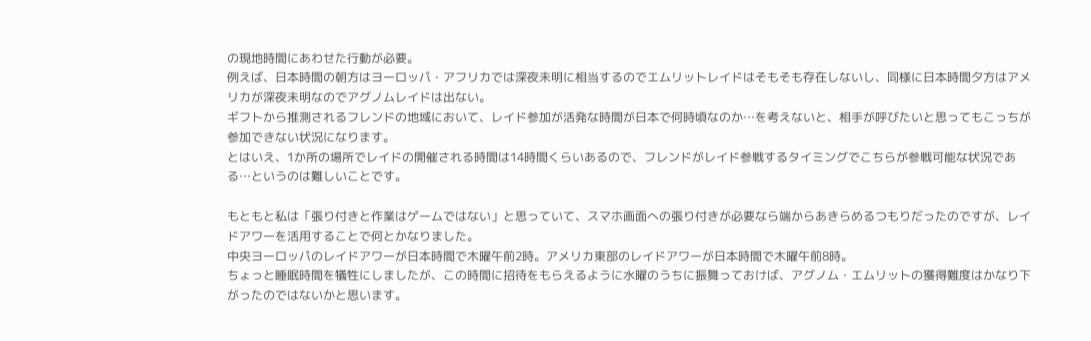の現地時間にあわせた行動が必要。
例えば、日本時間の朝方はヨーロッパ・アフリカでは深夜未明に相当するのでエムリットレイドはそもそも存在しないし、同様に日本時間夕方はアメリカが深夜未明なのでアグノムレイドは出ない。
ギフトから推測されるフレンドの地域において、レイド参加が活発な時間が日本で何時頃なのか…を考えないと、相手が呼びたいと思ってもこっちが参加できない状況になります。
とはいえ、1か所の場所でレイドの開催される時間は14時間くらいあるので、フレンドがレイド参戦するタイミングでこちらが参戦可能な状況である…というのは難しいことです。

もともと私は「張り付きと作業はゲームではない」と思っていて、スマホ画面への張り付きが必要なら端からあきらめるつもりだったのですが、レイドアワーを活用することで何とかなりました。
中央ヨーロッパのレイドアワーが日本時間で木曜午前2時。アメリカ東部のレイドアワーが日本時間で木曜午前8時。
ちょっと睡眠時間を犠牲にしましたが、この時間に招待をもらえるように水曜のうちに振舞っておけば、アグノム・エムリットの獲得難度はかなり下がったのではないかと思います。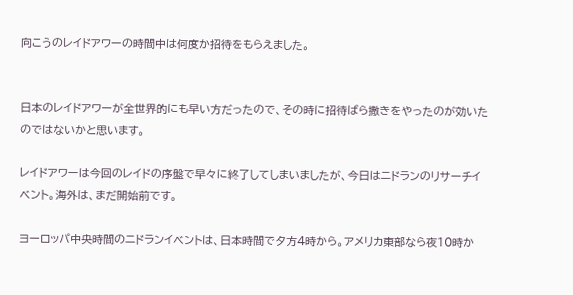向こうのレイドアワーの時間中は何度か招待をもらえました。


日本のレイドアワーが全世界的にも早い方だったので、その時に招待ばら撒きをやったのが効いたのではないかと思います。

レイドアワーは今回のレイドの序盤で早々に終了してしまいましたが、今日はニドランのリサーチイベント。海外は、まだ開始前です。

ヨーロッパ中央時間のニドランイベントは、日本時間で夕方4時から。アメリカ東部なら夜10時か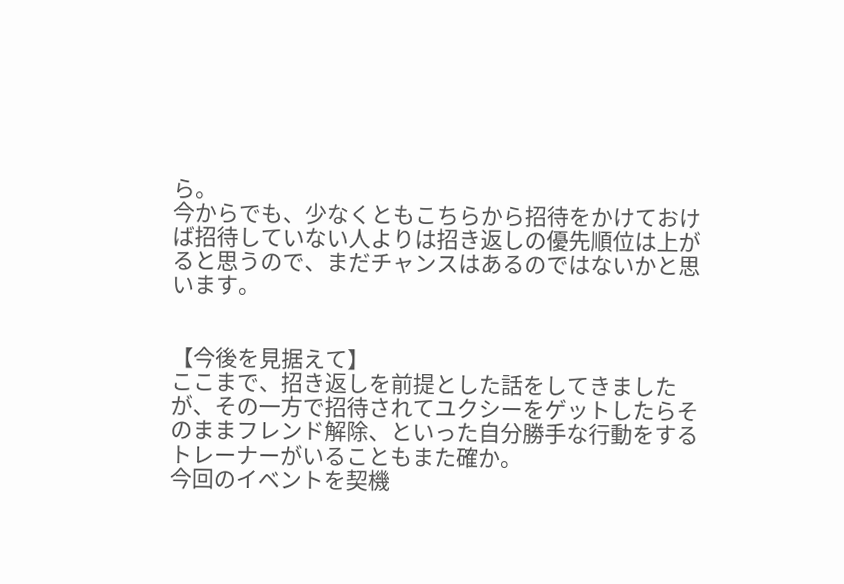ら。
今からでも、少なくともこちらから招待をかけておけば招待していない人よりは招き返しの優先順位は上がると思うので、まだチャンスはあるのではないかと思います。


【今後を見据えて】
ここまで、招き返しを前提とした話をしてきましたが、その一方で招待されてユクシーをゲットしたらそのままフレンド解除、といった自分勝手な行動をするトレーナーがいることもまた確か。
今回のイベントを契機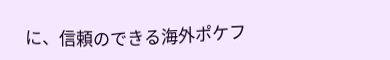に、信頼のできる海外ポケフ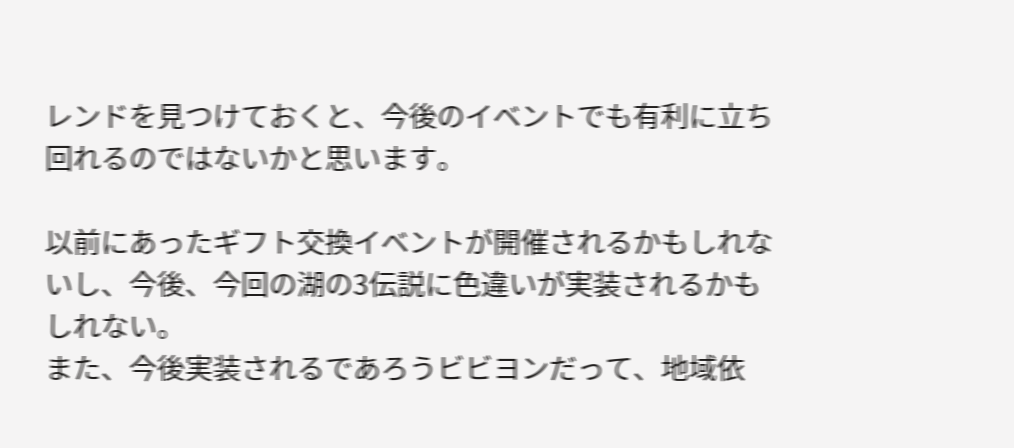レンドを見つけておくと、今後のイベントでも有利に立ち回れるのではないかと思います。

以前にあったギフト交換イベントが開催されるかもしれないし、今後、今回の湖の3伝説に色違いが実装されるかもしれない。
また、今後実装されるであろうビビヨンだって、地域依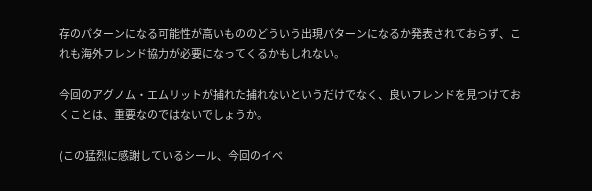存のパターンになる可能性が高いもののどういう出現パターンになるか発表されておらず、これも海外フレンド協力が必要になってくるかもしれない。

今回のアグノム・エムリットが捕れた捕れないというだけでなく、良いフレンドを見つけておくことは、重要なのではないでしょうか。

(この猛烈に感謝しているシール、今回のイベ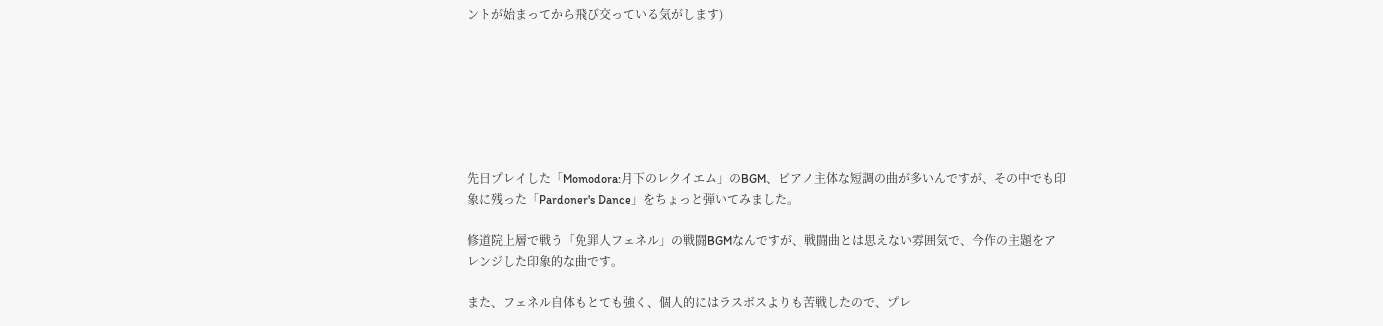ントが始まってから飛び交っている気がします)







先日プレイした「Momodora:月下のレクイエム」のBGM、ピアノ主体な短調の曲が多いんですが、その中でも印象に残った「Pardoner's Dance」をちょっと弾いてみました。

修道院上層で戦う「免罪人フェネル」の戦闘BGMなんですが、戦闘曲とは思えない雰囲気で、今作の主題をアレンジした印象的な曲です。

また、フェネル自体もとても強く、個人的にはラスボスよりも苦戦したので、プレ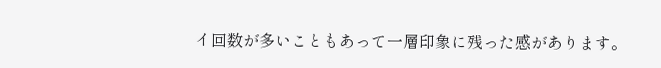イ回数が多いこともあって一層印象に残った感があります。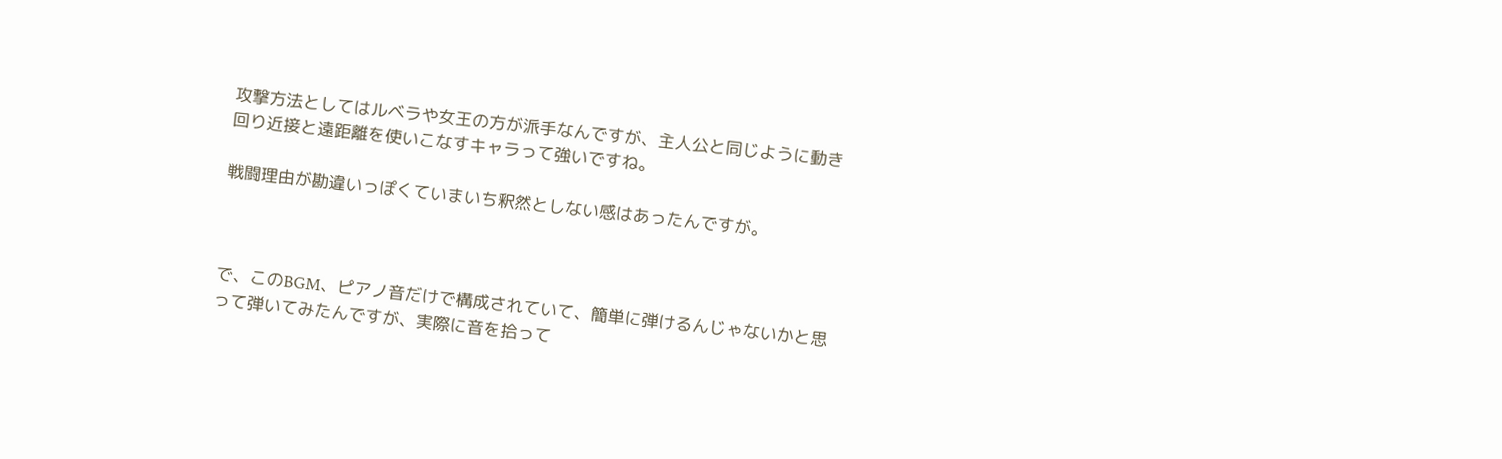攻撃方法としてはルベラや女王の方が派手なんですが、主人公と同じように動き回り近接と遠距離を使いこなすキャラって強いですね。

戦闘理由が勘違いっぽくていまいち釈然としない感はあったんですが。



で、このBGM、ピアノ音だけで構成されていて、簡単に弾けるんじゃないかと思って弾いてみたんですが、実際に音を拾って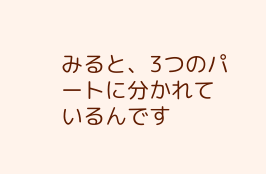みると、3つのパートに分かれているんです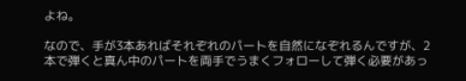よね。

なので、手が3本あればそれぞれのパートを自然になぞれるんですが、2本で弾くと真ん中のパートを両手でうまくフォローして弾く必要があっ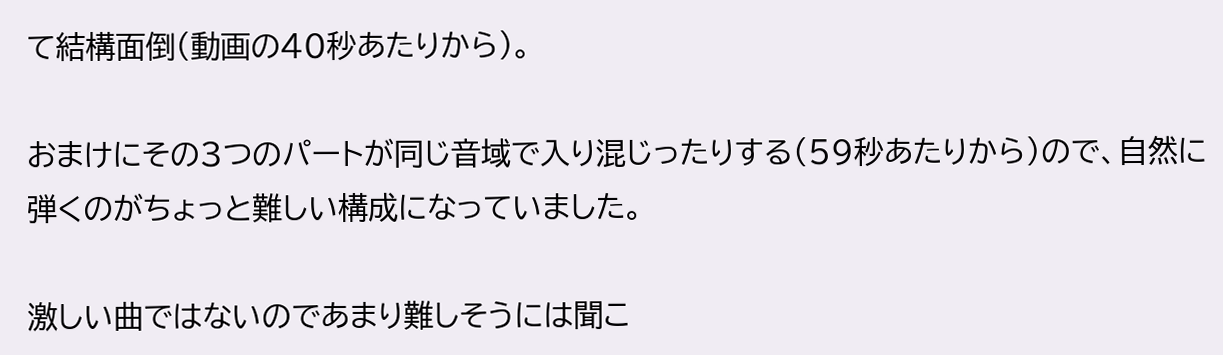て結構面倒(動画の40秒あたりから)。

おまけにその3つのパートが同じ音域で入り混じったりする(59秒あたりから)ので、自然に弾くのがちょっと難しい構成になっていました。

激しい曲ではないのであまり難しそうには聞こ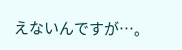えないんですが…。